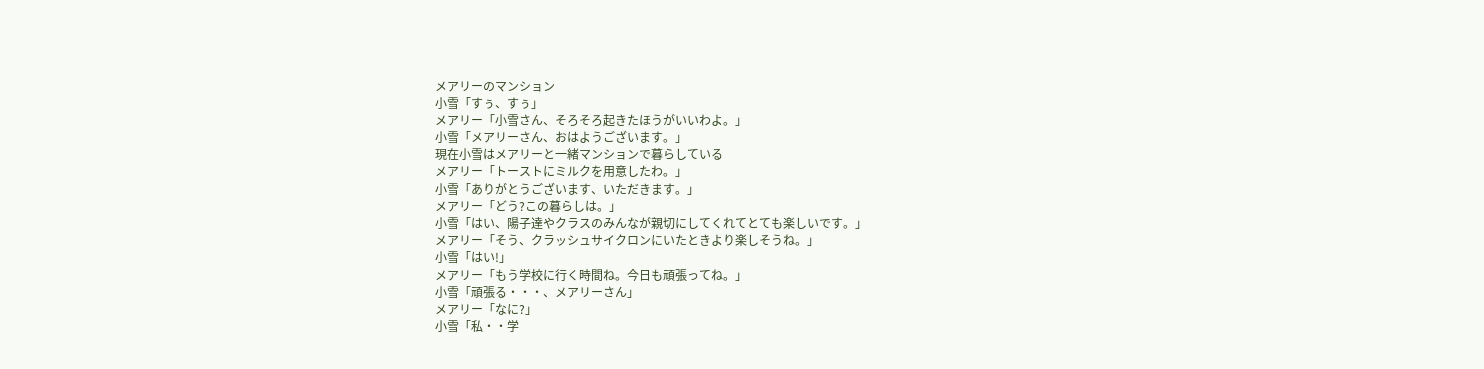メアリーのマンション
小雪「すぅ、すぅ」
メアリー「小雪さん、そろそろ起きたほうがいいわよ。」
小雪「メアリーさん、おはようございます。」
現在小雪はメアリーと一緒マンションで暮らしている
メアリー「トーストにミルクを用意したわ。」
小雪「ありがとうございます、いただきます。」
メアリー「どう?この暮らしは。」
小雪「はい、陽子達やクラスのみんなが親切にしてくれてとても楽しいです。」
メアリー「そう、クラッシュサイクロンにいたときより楽しそうね。」
小雪「はい!」
メアリー「もう学校に行く時間ね。今日も頑張ってね。」
小雪「頑張る・・・、メアリーさん」
メアリー「なに?」
小雪「私・・学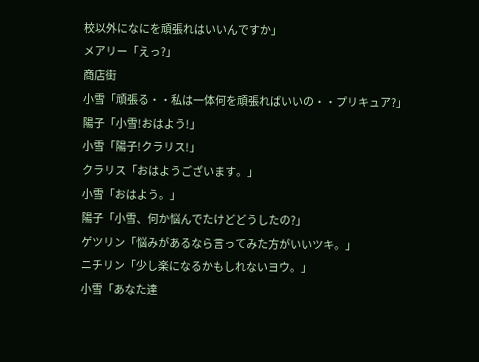校以外になにを頑張れはいいんですか」
メアリー「えっ?」
商店街
小雪「頑張る・・私は一体何を頑張ればいいの・・プリキュア?」
陽子「小雪!おはよう!」
小雪「陽子!クラリス!」
クラリス「おはようございます。」
小雪「おはよう。」
陽子「小雪、何か悩んでたけどどうしたの?」
ゲツリン「悩みがあるなら言ってみた方がいいツキ。」
ニチリン「少し楽になるかもしれないヨウ。」
小雪「あなた達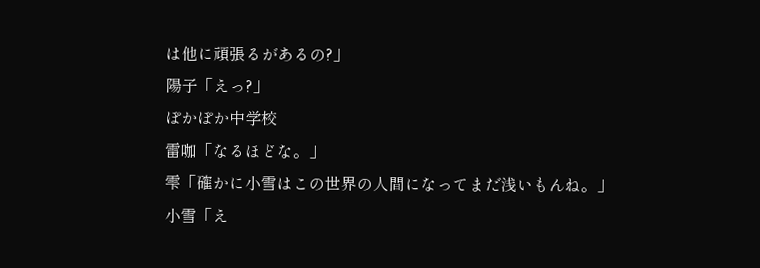は他に頑張るがあるの?」
陽子「えっ?」
ぽかぽか中学校
雷咖「なるほどな。」
雫「確かに小雪はこの世界の人間になってまだ浅いもんね。」
小雪「え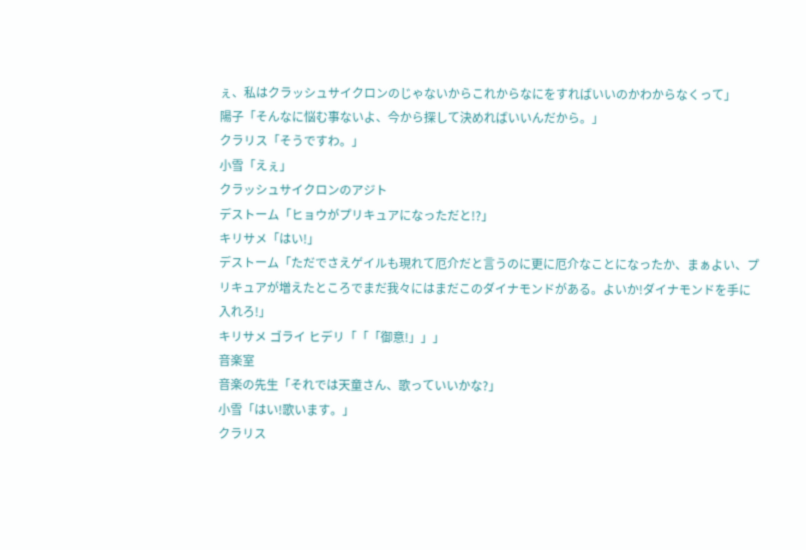ぇ、私はクラッシュサイクロンのじゃないからこれからなにをすればいいのかわからなくって」
陽子「そんなに悩む事ないよ、今から探して決めればいいんだから。」
クラリス「そうですわ。」
小雪「えぇ」
クラッシュサイクロンのアジト
デストーム「ヒョウがプリキュアになっただと!?」
キリサメ「はい!」
デストーム「ただでさえゲイルも現れて厄介だと言うのに更に厄介なことになったか、まぁよい、プリキュアが増えたところでまだ我々にはまだこのダイナモンドがある。よいか!ダイナモンドを手に入れろ!」
キリサメ ゴライ ヒデリ「「「御意!」」」
音楽室
音楽の先生「それでは天童さん、歌っていいかな?」
小雪「はい!歌います。」
クラリス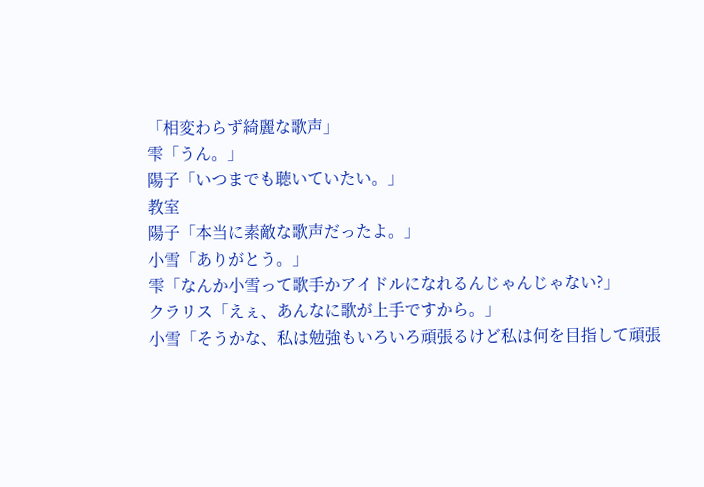「相変わらず綺麗な歌声」
雫「うん。」
陽子「いつまでも聴いていたい。」
教室
陽子「本当に素敵な歌声だったよ。」
小雪「ありがとう。」
雫「なんか小雪って歌手かアイドルになれるんじゃんじゃない?」
クラリス「えぇ、あんなに歌が上手ですから。」
小雪「そうかな、私は勉強もいろいろ頑張るけど私は何を目指して頑張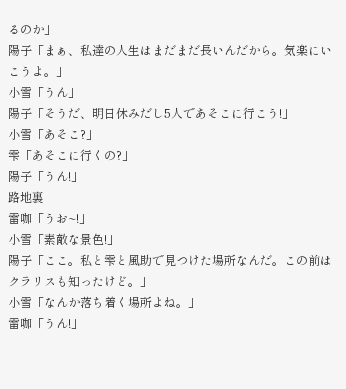るのか」
陽子「まぁ、私達の人生はまだまだ長いんだから。気楽にいこうよ。」
小雪「うん」
陽子「そうだ、明日休みだし5人であそこに行こう!」
小雪「あそこ?」
雫「あそこに行くの?」
陽子「うん!」
路地裏
雷咖「うお~!」
小雪「素敵な景色!」
陽子「ここ。私と雫と風助で見つけた場所なんだ。この前はクラリスも知ったけど。」
小雪「なんか落ち着く場所よね。」
雷咖「うん!」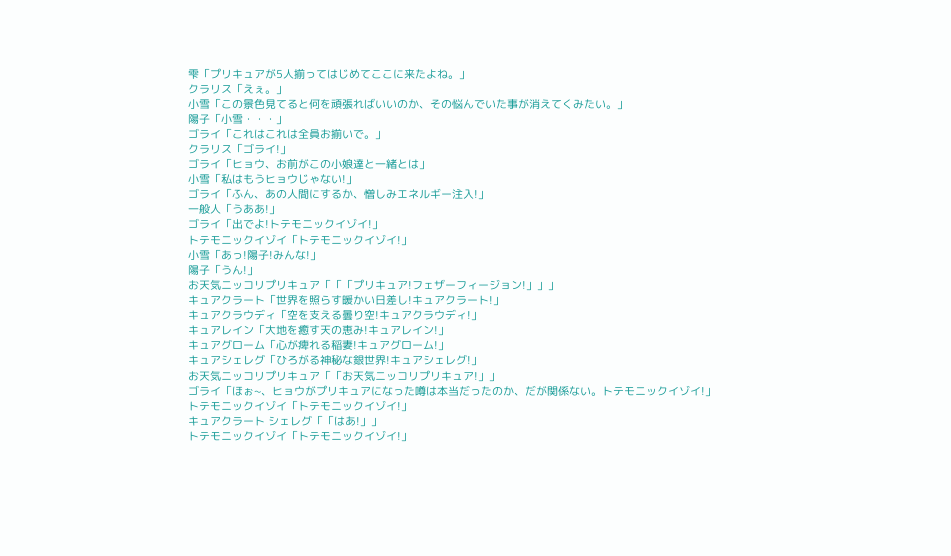雫「プリキュアが5人揃ってはじめてここに来たよね。」
クラリス「えぇ。」
小雪「この景色見てると何を頑張ればいいのか、その悩んでいた事が消えてくみたい。」
陽子「小雪・・・」
ゴライ「これはこれは全員お揃いで。」
クラリス「ゴライ!」
ゴライ「ヒョウ、お前がこの小娘達と一緒とは」
小雪「私はもうヒョウじゃない!」
ゴライ「ふん、あの人間にするか、憎しみエネルギー注入!」
一般人「うああ!」
ゴライ「出でよ!トテモニックイゾイ!」
トテモニックイゾイ「トテモニックイゾイ!」
小雪「あっ!陽子!みんな!」
陽子「うん!」
お天気ニッコリプリキュア「「「プリキュア!フェザーフィージョン!」」」
キュアクラート「世界を照らす暖かい日差し!キュアクラート!」
キュアクラウディ「空を支える曇り空!キュアクラウディ!」
キュアレイン「大地を癒す天の恵み!キュアレイン!」
キュアグローム「心が痺れる稲妻!キュアグローム!」
キュアシェレグ「ひろがる神秘な銀世界!キュアシェレグ!」
お天気ニッコリプリキュア「「お天気ニッコリプリキュア!」」
ゴライ「ほぉ~、ヒョウがプリキュアになった噂は本当だったのか、だが関係ない。トテモニックイゾイ!」
トテモニックイゾイ「トテモニックイゾイ!」
キュアクラート シェレグ「「はあ!」」
トテモニックイゾイ「トテモニックイゾイ!」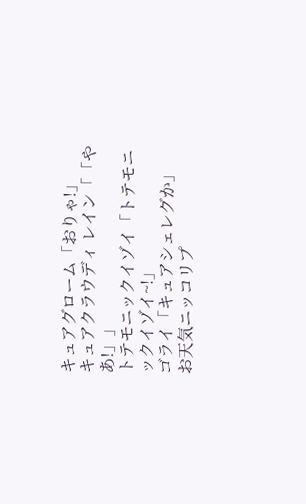キュアグローム「おりゃ!」
キュアクラウディ レイン「「やあ!」」
トテモニックイゾイ「トテモニックイゾイ~!」
ゴライ「キュアシェレグか」
お天気ニッコリプ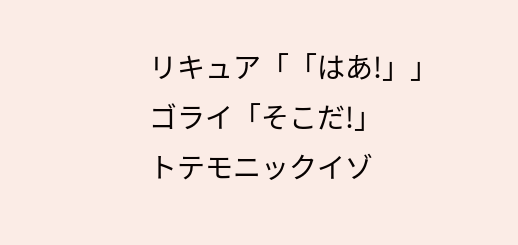リキュア「「はあ!」」
ゴライ「そこだ!」
トテモニックイゾ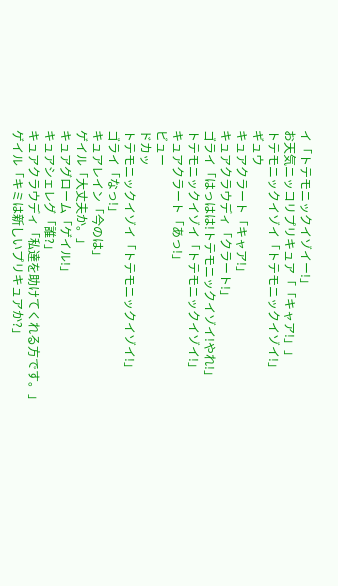イ「トテモニックイゾイー!」
お天気ニッコリプリキュア「「キャア!」」
トテモニックイゾイ「トテモニックイゾイ!」
ギュウ
キュアクラート「キャア!」
キュアクラウディ「クラート!」
ゴライ「はっはは!トテモニックイゾイ!やれ!」
トテモニックイゾイ「トテモニックイゾイ!」
キュアクラート「あっ!」
ビュー
ドカッ
トテモニックイゾイ「トテモニックイゾイ!」
ゴライ「なっ!」
キュアレイン「今のは」
ゲイル「大丈夫か。」
キュアグローム「ゲイル!」
キュアシェレグ「誰?」
キュアクラウディ「私達を助けてくれる方です。」
ゲイル「キミは新しいプリキュアか?」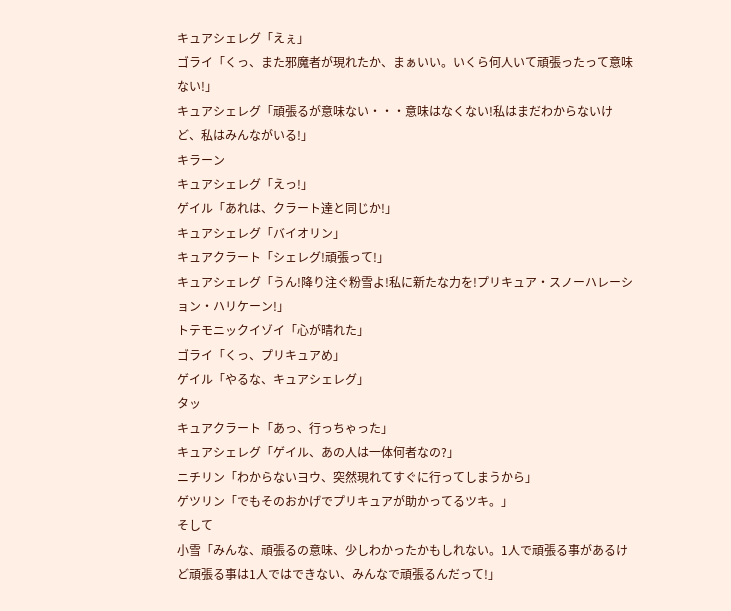キュアシェレグ「えぇ」
ゴライ「くっ、また邪魔者が現れたか、まぁいい。いくら何人いて頑張ったって意味ない!」
キュアシェレグ「頑張るが意味ない・・・意味はなくない!私はまだわからないけど、私はみんながいる!」
キラーン
キュアシェレグ「えっ!」
ゲイル「あれは、クラート達と同じか!」
キュアシェレグ「バイオリン」
キュアクラート「シェレグ!頑張って!」
キュアシェレグ「うん!降り注ぐ粉雪よ!私に新たな力を!プリキュア・スノーハレーション・ハリケーン!」
トテモニックイゾイ「心が晴れた」
ゴライ「くっ、プリキュアめ」
ゲイル「やるな、キュアシェレグ」
タッ
キュアクラート「あっ、行っちゃった」
キュアシェレグ「ゲイル、あの人は一体何者なの?」
ニチリン「わからないヨウ、突然現れてすぐに行ってしまうから」
ゲツリン「でもそのおかげでプリキュアが助かってるツキ。」
そして
小雪「みんな、頑張るの意味、少しわかったかもしれない。1人で頑張る事があるけど頑張る事は1人ではできない、みんなで頑張るんだって!」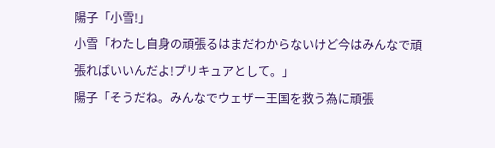陽子「小雪!」
小雪「わたし自身の頑張るはまだわからないけど今はみんなで頑張ればいいんだよ!プリキュアとして。」
陽子「そうだね。みんなでウェザー王国を救う為に頑張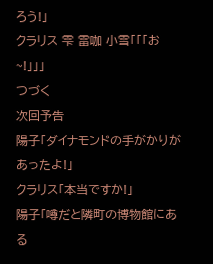ろう!」
クラリス 雫 雷咖 小雪「「「お~!」」」
つづく
次回予告
陽子「ダイナモンドの手がかりがあったよ!」
クラリス「本当ですか!」
陽子「噂だと隣町の博物館にある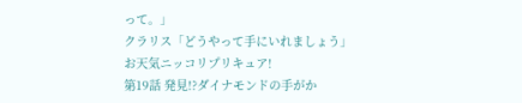って。」
クラリス「どうやって手にいれましょう」
お天気ニッコリプリキュア!
第19話 発見!?ダイナモンドの手がか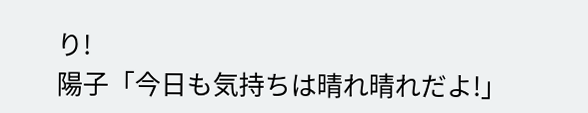り!
陽子「今日も気持ちは晴れ晴れだよ!」